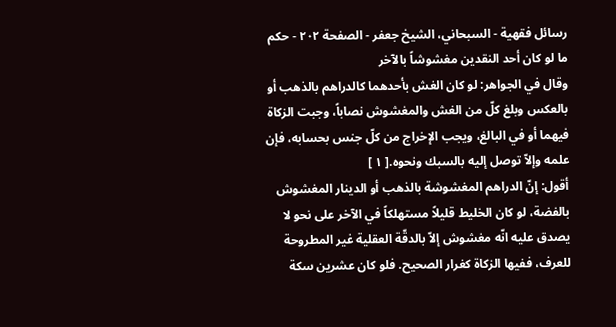رسائل فقهية - السبحاني، الشيخ جعفر - الصفحة ٢٠٢ - حكم ما لو كان أحد النقدين مغشوشاً بالآخر
وقال في الجواهر: لو كان الغش بأحدهما كالدراهم بالذهب أو بالعكس وبلغ كلّ من الغش والمغشوش نصاباً، وجبت الزكاة فيهما أو في البالغ، ويجب الإخراج من كلّ جنس بحسابه، فإن علمه وإلاّ توصل إليه بالسبك ونحوه.[ ١ ]
أقول: إنّ الدراهم المغشوشة بالذهب أو الدينار المغشوش بالفضة، لو كان الخليط قليلاً مستهلكاً في الآخر على نحو لا يصدق عليه انّه مغشوش إلاّ بالدقّة العقلية غير المطروحة للعرف، ففيها الزكاة كغرار الصحيح. فلو كان عشرين سكة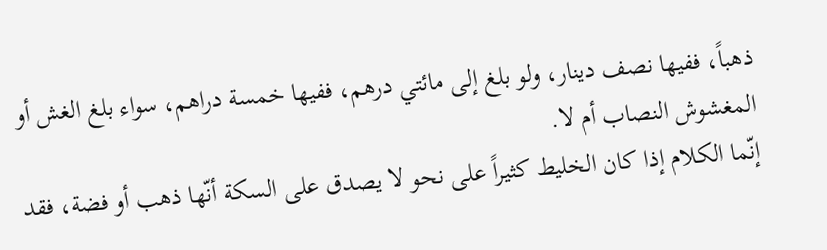ذهباً، ففيها نصف دينار، ولو بلغ إلى مائتي درهم، ففيها خمسة دراهم، سواء بلغ الغش أو المغشوش النصاب أم لا.
إنّما الكلام إذا كان الخليط كثيراً على نحو لا يصدق على السكة أنّها ذهب أو فضة، فقد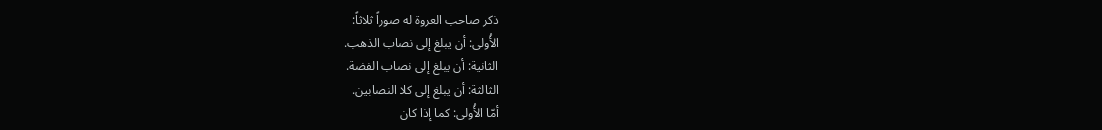ذكر صاحب العروة له صوراً ثلاثاً:
الأُولى: أن يبلغ إلى نصاب الذهب.
الثانية: أن يبلغ إلى نصاب الفضة.
الثالثة: أن يبلغ إلى كلا النصابين.
أمّا الأُولى: كما إذا كان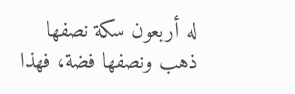له أربعون سكة نصفها ذهب ونصفها فضة، فهذا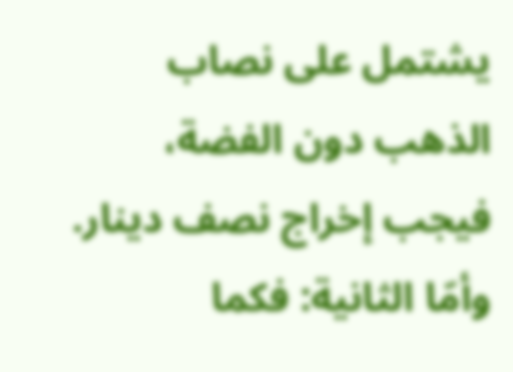يشتمل على نصاب الذهب دون الفضة، فيجب إخراج نصف دينار.
وأمّا الثانية: فكما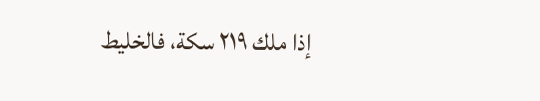إذا ملك ٢١٩ سكة، فالخليط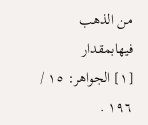من الذهب فيهابمقدار
[١] الجواهر: ١٥ / ١٩٦ .